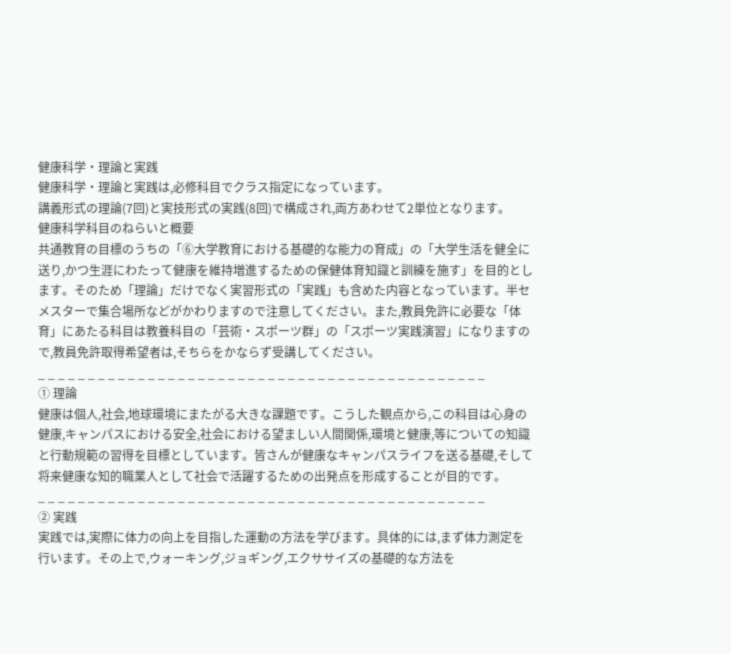健康科学・理論と実践
健康科学・理論と実践は,必修科目でクラス指定になっています。
講義形式の理論(7回)と実技形式の実践(8回)で構成され,両方あわせて2単位となります。
健康科学科目のねらいと概要
共通教育の目標のうちの「⑥大学教育における基礎的な能力の育成」の「大学生活を健全に送り,かつ生涯にわたって健康を維持増進するための保健体育知識と訓練を施す」を目的とします。そのため「理論」だけでなく実習形式の「実践」も含めた内容となっています。半セメスターで集合場所などがかわりますので注意してください。また,教員免許に必要な「体育」にあたる科目は教養科目の「芸術・スポーツ群」の「スポーツ実践演習」になりますので,教員免許取得希望者は,そちらをかならず受講してください。
_ _ _ _ _ _ _ _ _ _ _ _ _ _ _ _ _ _ _ _ _ _ _ _ _ _ _ _ _ _ _ _ _ _ _ _ _ _ _ _ _ _ _ _ _
① 理論
健康は個人,社会,地球環境にまたがる大きな課題です。こうした観点から,この科目は心身の健康,キャンパスにおける安全,社会における望ましい人間関係,環境と健康,等についての知識と行動規範の習得を目標としています。皆さんが健康なキャンパスライフを送る基礎,そして将来健康な知的職業人として社会で活躍するための出発点を形成することが目的です。
_ _ _ _ _ _ _ _ _ _ _ _ _ _ _ _ _ _ _ _ _ _ _ _ _ _ _ _ _ _ _ _ _ _ _ _ _ _ _ _ _ _ _ _ _
② 実践
実践では,実際に体力の向上を目指した運動の方法を学びます。具体的には,まず体力測定を行います。その上で,ウォーキング,ジョギング,エクササイズの基礎的な方法を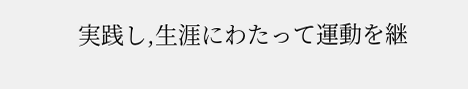実践し,生涯にわたって運動を継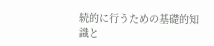続的に行うための基礎的知識と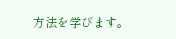方法を学びます。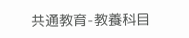共通教育-教養科目